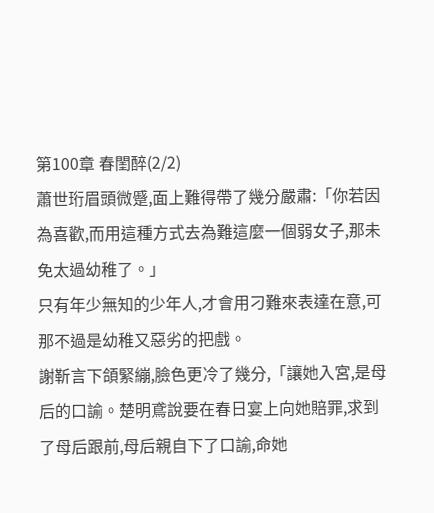第100章 春閨醉(2/2)
蕭世珩眉頭微蹙,面上難得帶了幾分嚴肅:「你若因為喜歡,而用這種方式去為難這麼一個弱女子,那未免太過幼稚了。」
只有年少無知的少年人,才會用刁難來表達在意,可那不過是幼稚又惡劣的把戲。
謝靳言下頜緊繃,臉色更冷了幾分,「讓她入宮,是母后的口諭。楚明鳶說要在春日宴上向她賠罪,求到了母后跟前,母后親自下了口諭,命她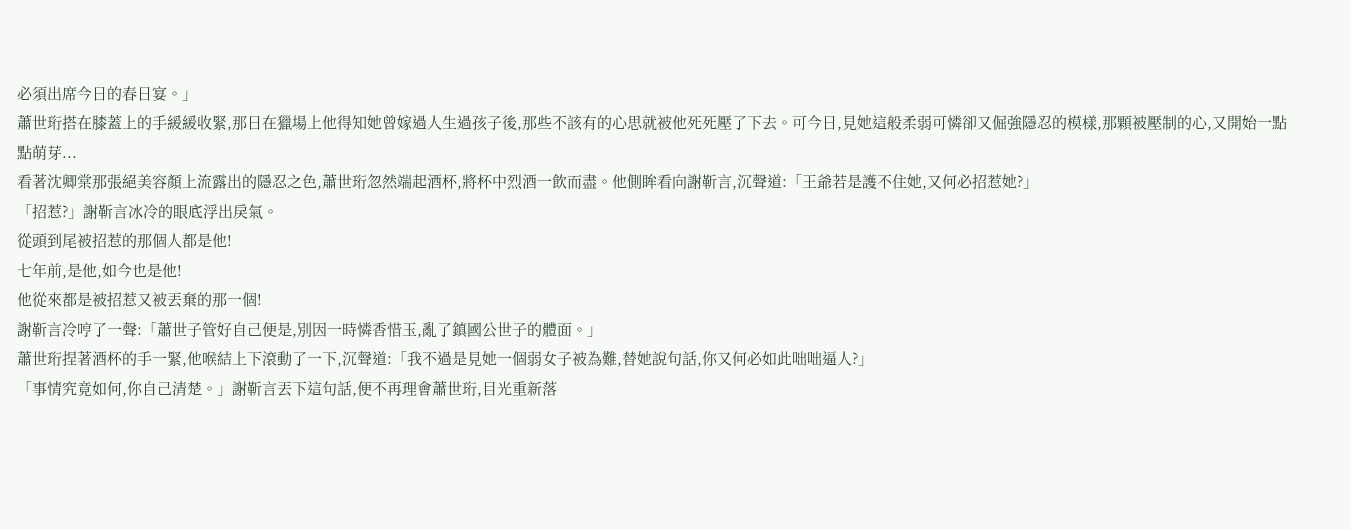必須出席今日的春日宴。」
蕭世珩搭在膝蓋上的手緩緩收緊,那日在獵場上他得知她曾嫁過人生過孩子後,那些不該有的心思就被他死死壓了下去。可今日,見她這般柔弱可憐卻又倔強隱忍的模樣,那顆被壓制的心,又開始一點點萌芽...
看著沈卿棠那張絕美容顏上流露出的隱忍之色,蕭世珩忽然端起酒杯,將杯中烈酒一飲而盡。他側眸看向謝靳言,沉聲道:「王爺若是護不住她,又何必招惹她?」
「招惹?」謝靳言冰冷的眼底浮出戾氣。
從頭到尾被招惹的那個人都是他!
七年前,是他,如今也是他!
他從來都是被招惹又被丟棄的那一個!
謝靳言冷哼了一聲:「蕭世子管好自己便是,別因一時憐香惜玉,亂了鎮國公世子的體面。」
蕭世珩捏著酒杯的手一緊,他喉結上下滾動了一下,沉聲道:「我不過是見她一個弱女子被為難,替她說句話,你又何必如此咄咄逼人?」
「事情究竟如何,你自己清楚。」謝靳言丟下這句話,便不再理會蕭世珩,目光重新落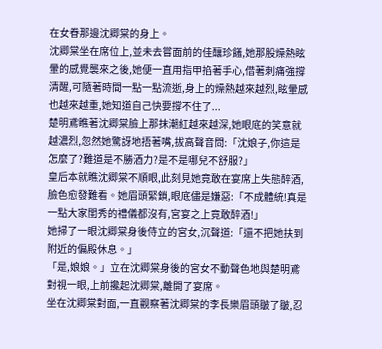在女眷那邊沈卿棠的身上。
沈卿棠坐在席位上,並未去嘗面前的佳釀珍饈,她那股燥熱眩暈的感覺襲來之後,她便一直用指甲掐著手心,借著刺痛強撐清醒,可隨著時間一點一點流逝,身上的燥熱越來越烈,眩暈感也越來越重,她知道自己快要撐不住了...
楚明鳶瞧著沈卿棠臉上那抹潮紅越來越深,她眼底的笑意就越濃烈,忽然她驚訝地捂著嘴,拔高聲音問:「沈娘子,你這是怎麼了?難道是不勝酒力?是不是哪兒不舒服?」
皇后本就瞧沈卿棠不順眼,此刻見她竟敢在宴席上失態醉酒,臉色愈發難看。她眉頭緊鎖,眼底儘是嫌惡:「不成體統!真是一點大家閨秀的禮儀都沒有,宮宴之上竟敢醉酒!」
她掃了一眼沈卿棠身後侍立的宮女,沉聲道:「還不把她扶到附近的偏殿休息。」
「是,娘娘。」立在沈卿棠身後的宮女不動聲色地與楚明鳶對視一眼,上前攙起沈卿棠,離開了宴席。
坐在沈卿棠對面,一直觀察著沈卿棠的李長樂眉頭皺了皺,忍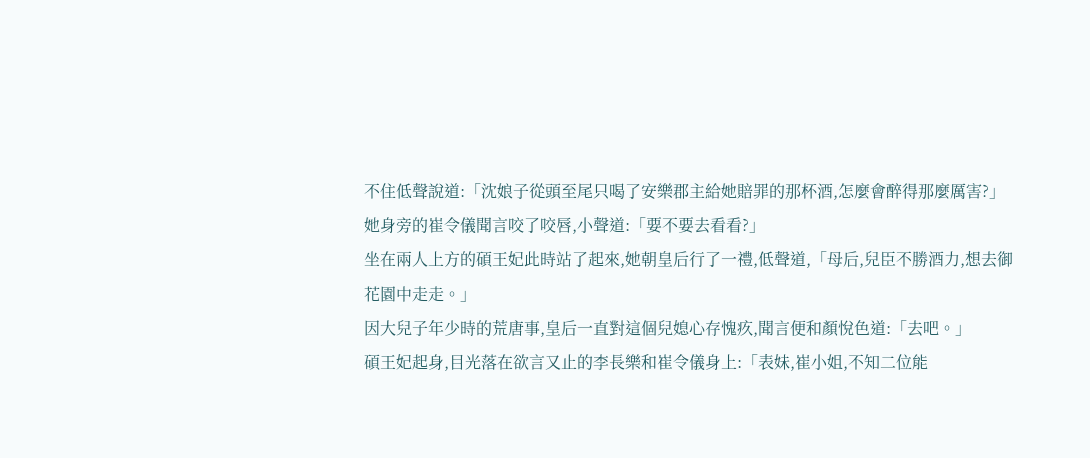不住低聲說道:「沈娘子從頭至尾只喝了安樂郡主給她賠罪的那杯酒,怎麼會醉得那麼厲害?」
她身旁的崔令儀聞言咬了咬唇,小聲道:「要不要去看看?」
坐在兩人上方的碩王妃此時站了起來,她朝皇后行了一禮,低聲道,「母后,兒臣不勝酒力,想去御花園中走走。」
因大兒子年少時的荒唐事,皇后一直對這個兒媳心存愧疚,聞言便和顏悅色道:「去吧。」
碩王妃起身,目光落在欲言又止的李長樂和崔令儀身上:「表妹,崔小姐,不知二位能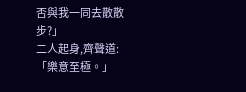否與我一同去散散步?」
二人起身,齊聲道:「樂意至極。」